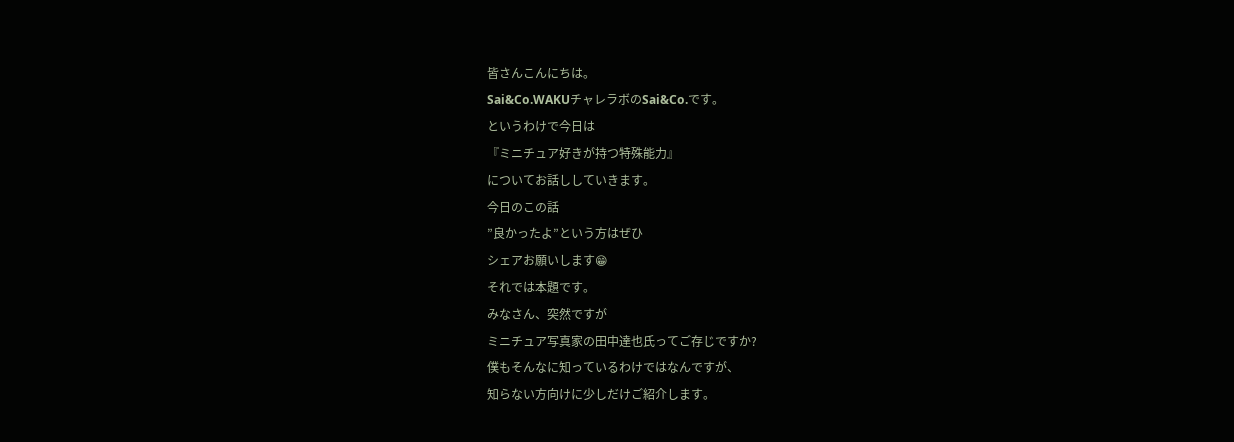皆さんこんにちは。
Sai&Co.WAKUチャレラボのSai&Co.です。
というわけで今日は
『ミニチュア好きが持つ特殊能力』
についてお話ししていきます。
今日のこの話
”良かったよ”という方はぜひ
シェアお願いします😁
それでは本題です。
みなさん、突然ですが
ミニチュア写真家の田中達也氏ってご存じですか?
僕もそんなに知っているわけではなんですが、
知らない方向けに少しだけご紹介します。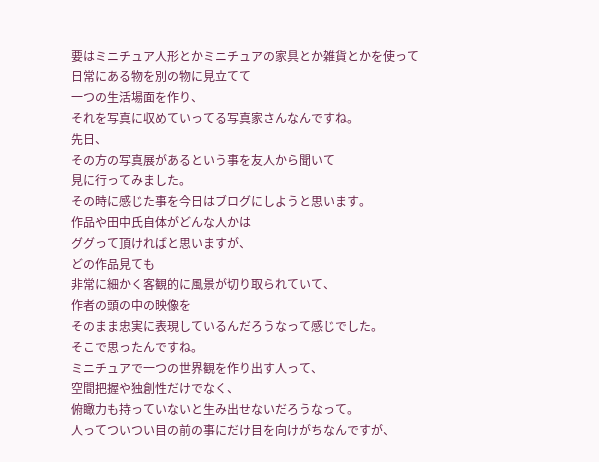要はミニチュア人形とかミニチュアの家具とか雑貨とかを使って
日常にある物を別の物に見立てて
一つの生活場面を作り、
それを写真に収めていってる写真家さんなんですね。
先日、
その方の写真展があるという事を友人から聞いて
見に行ってみました。
その時に感じた事を今日はブログにしようと思います。
作品や田中氏自体がどんな人かは
ググって頂ければと思いますが、
どの作品見ても
非常に細かく客観的に風景が切り取られていて、
作者の頭の中の映像を
そのまま忠実に表現しているんだろうなって感じでした。
そこで思ったんですね。
ミニチュアで一つの世界観を作り出す人って、
空間把握や独創性だけでなく、
俯瞰力も持っていないと生み出せないだろうなって。
人ってついつい目の前の事にだけ目を向けがちなんですが、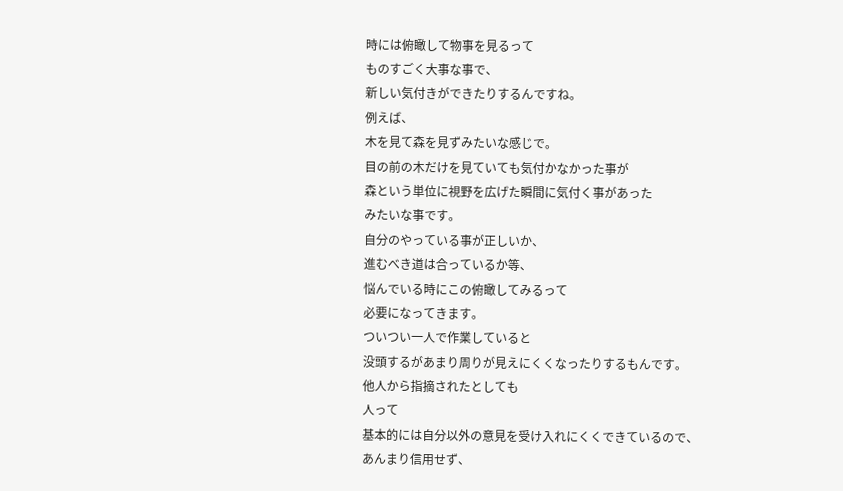時には俯瞰して物事を見るって
ものすごく大事な事で、
新しい気付きができたりするんですね。
例えば、
木を見て森を見ずみたいな感じで。
目の前の木だけを見ていても気付かなかった事が
森という単位に視野を広げた瞬間に気付く事があった
みたいな事です。
自分のやっている事が正しいか、
進むべき道は合っているか等、
悩んでいる時にこの俯瞰してみるって
必要になってきます。
ついつい一人で作業していると
没頭するがあまり周りが見えにくくなったりするもんです。
他人から指摘されたとしても
人って
基本的には自分以外の意見を受け入れにくくできているので、
あんまり信用せず、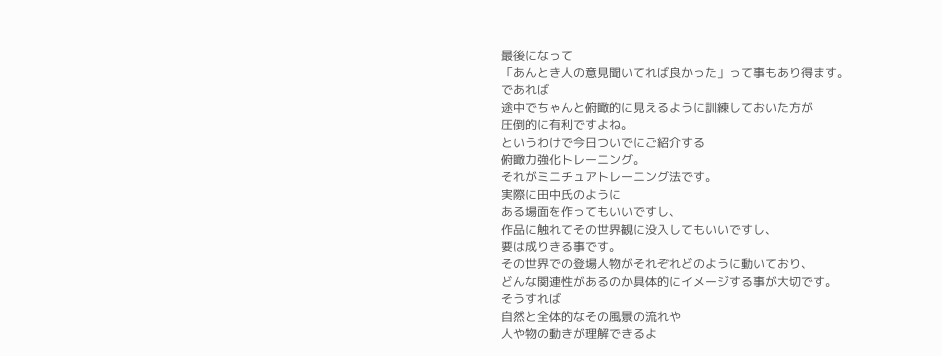最後になって
「あんとき人の意見聞いてれば良かった」って事もあり得ます。
であれば
途中でちゃんと俯瞰的に見えるように訓練しておいた方が
圧倒的に有利ですよね。
というわけで今日ついでにご紹介する
俯瞰力強化トレーニング。
それがミニチュアトレーニング法です。
実際に田中氏のように
ある場面を作ってもいいですし、
作品に触れてその世界観に没入してもいいですし、
要は成りきる事です。
その世界での登場人物がそれぞれどのように動いており、
どんな関連性があるのか具体的にイメージする事が大切です。
そうすれば
自然と全体的なその風景の流れや
人や物の動きが理解できるよ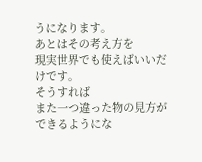うになります。
あとはその考え方を
現実世界でも使えばいいだけです。
そうすれば
また一つ違った物の見方ができるようにな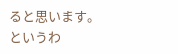ると思います。
というわ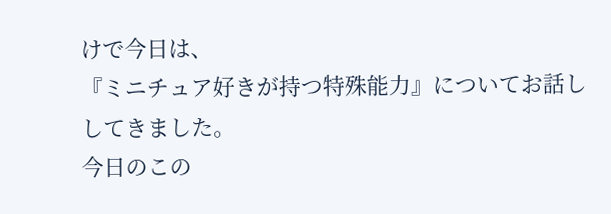けで今日は、
『ミニチュア好きが持つ特殊能力』についてお話ししてきました。
今日のこの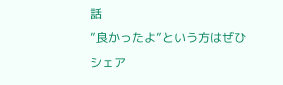話
”良かったよ”という方はぜひ
シェア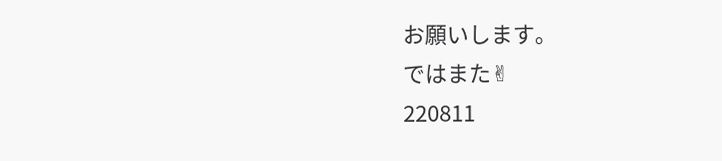お願いします。
ではまた✌
220811